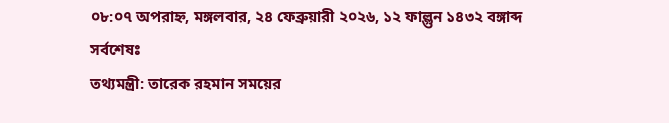০৮:০৭ অপরাহ্ন, মঙ্গলবার, ২৪ ফেব্রুয়ারী ২০২৬, ১২ ফাল্গুন ১৪৩২ বঙ্গাব্দ
সর্বশেষঃ
তথ্যমন্ত্রী: তারেক রহমান সময়ের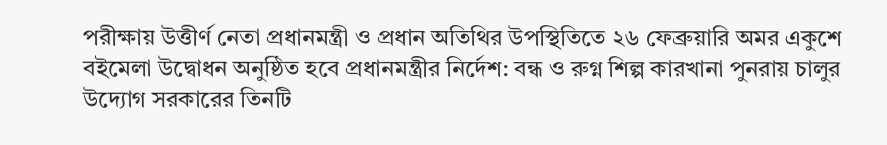পরীক্ষায় উত্তীর্ণ নেতা প্রধানমন্ত্রী ও প্রধান অতিথির উপস্থিতিতে ২৬ ফেব্রুয়ারি অমর একুশে বইমেলা উদ্বোধন অনুষ্ঠিত হবে প্রধানমন্ত্রীর নির্দেশ: বন্ধ ও রুগ্ন শিল্প কারখানা পুনরায় চালুর উদ্যোগ সরকারের তিনটি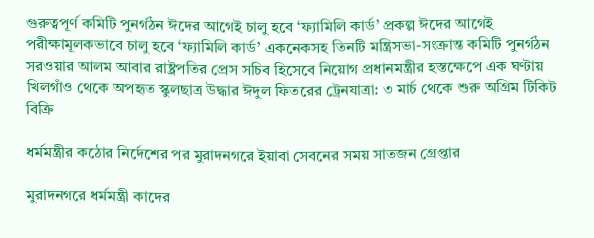গুরুত্বপূর্ণ কমিটি পুনর্গঠন ঈদের আগেই চালু হবে ‘ফ্যামিলি কার্ড’ প্রকল্প ঈদের আগেই পরীক্ষামূলকভাবে চালু হবে ‘ফ্যামিলি কার্ড’ একনেকসহ তিনটি মন্ত্রিসভা-সংক্রান্ত কমিটি পুনর্গঠন সরওয়ার আলম আবার রাষ্ট্রপতির প্রেস সচিব হিসেবে নিয়োগ প্রধানমন্ত্রীর হস্তক্ষেপে এক ঘণ্টায় খিলগাঁও থেকে অপহৃত স্কুলছাত্র উদ্ধার ঈদুল ফিতরের ট্রেনযাত্রা: ৩ মার্চ থেকে শুরু অগ্রিম টিকিট বিক্রি

ধর্মমন্ত্রীর কঠোর নির্দেশের পর মুরাদনগরে ইয়াবা সেবনের সময় সাতজন গ্রেপ্তার

মুরাদনগরে ধর্মমন্ত্রী কাদের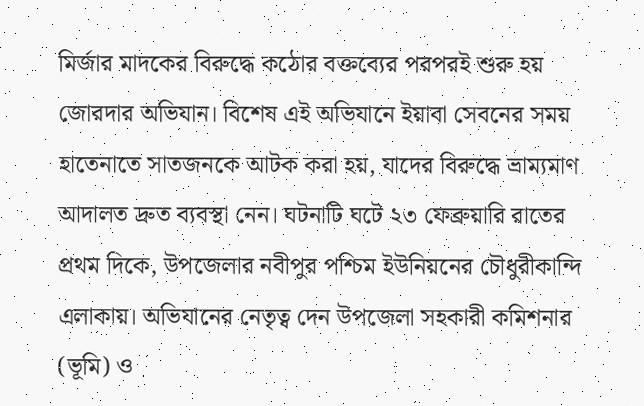মির্জার মাদকের বিরুদ্ধে কঠোর বক্তব্যের পরপরই শুরু হয় জোরদার অভিযান। বিশেষ এই অভিযানে ইয়াবা সেবনের সময় হাতেনাতে সাতজনকে আটক করা হয়, যাদের বিরুদ্ধে ভ্রাম্যমাণ আদালত দ্রুত ব্যবস্থা নেন। ঘটনাটি ঘটে ২৩ ফেব্রুয়ারি রাতের প্রথম দিকে, উপজেলার নবীপুর পশ্চিম ইউনিয়নের চৌধুরীকান্দি এলাকায়। অভিযানের নেতৃত্ব দেন উপজেলা সহকারী কমিশনার (ভূমি) ও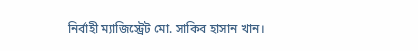নির্বাহী ম্যাজিস্ট্রেট মো. সাকিব হাসান খান।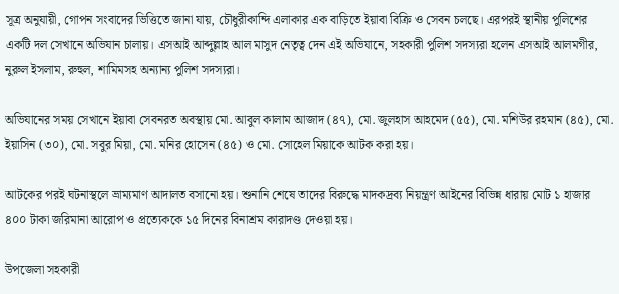সূত্র অনুযায়ী, গোপন সংবাদের ভিত্তিতে জানা যায়, চৌধুরীকান্দি এলাকার এক বাড়িতে ইয়াবা বিক্রি ও সেবন চলছে। এরপরই স্থানীয় পুলিশের একটি দল সেখানে অভিযান চালায়। এসআই আব্দুল্লাহ আল মাসুদ নেতৃত্ব দেন এই অভিযানে, সহকারী পুলিশ সদস্যরা হলেন এসআই আলমগীর, নুরুল ইসলাম, রুহুল, শামিমসহ অন্যান্য পুলিশ সদস্যরা।

অভিযানের সময় সেখানে ইয়াবা সেবনরত অবস্থায় মো. আবুল কালাম আজাদ (৪৭), মো. জুলহাস আহমেদ (৫৫), মো. মশিউর রহমান (৪৫), মো. ইয়াসিন (৩০), মো. সবুর মিয়া, মো. মনির হোসেন (৪৫) ও মো. সোহেল মিয়াকে আটক করা হয়।

আটকের পরই ঘটনাস্থলে ভ্রাম্যমাণ আদালত বসানো হয়। শুনানি শেষে তাদের বিরুদ্ধে মাদকদ্রব্য নিয়ন্ত্রণ আইনের বিভিন্ন ধারায় মোট ১ হাজার ৪০০ টাকা জরিমানা আরোপ ও প্রত্যেককে ১৫ দিনের বিনাশ্রম কারাদণ্ড দেওয়া হয়।

উপজেলা সহকারী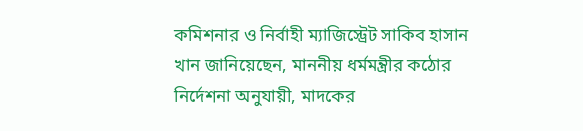কমিশনার ও নির্বাহী ম্যাজিস্ট্রেট সাকিব হাসান খান জানিয়েছেন, মাননীয় ধর্মমন্ত্রীর কঠোর নির্দেশনা অনুযায়ী, মাদকের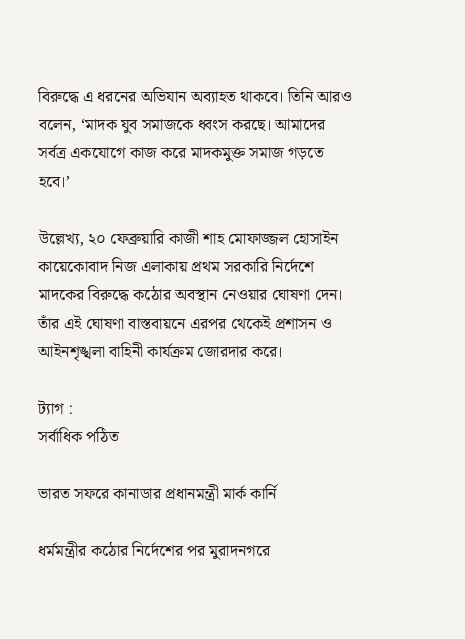বিরুদ্ধে এ ধরনের অভিযান অব্যাহত থাকবে। তিনি আরও বলেন, ‘মাদক যুব সমাজকে ধ্বংস করছে। আমাদের সর্বত্র একযোগে কাজ করে মাদকমুক্ত সমাজ গড়তে হবে।’

উল্লেখ্য, ২০ ফেব্রুয়ারি কাজী শাহ মোফাজ্জল হোসাইন কায়েকোবাদ নিজ এলাকায় প্রথম সরকারি নির্দেশে মাদকের বিরুদ্ধে কঠোর অবস্থান নেওয়ার ঘোষণা দেন। তাঁর এই ঘোষণা বাস্তবায়নে এরপর থেকেই প্রশাসন ও আইনশৃঙ্খলা বাহিনী কার্যক্রম জোরদার করে।

ট্যাগ :
সর্বাধিক পঠিত

ভারত সফরে কানাডার প্রধানমন্ত্রী মার্ক কার্নি

ধর্মমন্ত্রীর কঠোর নির্দেশের পর মুরাদনগরে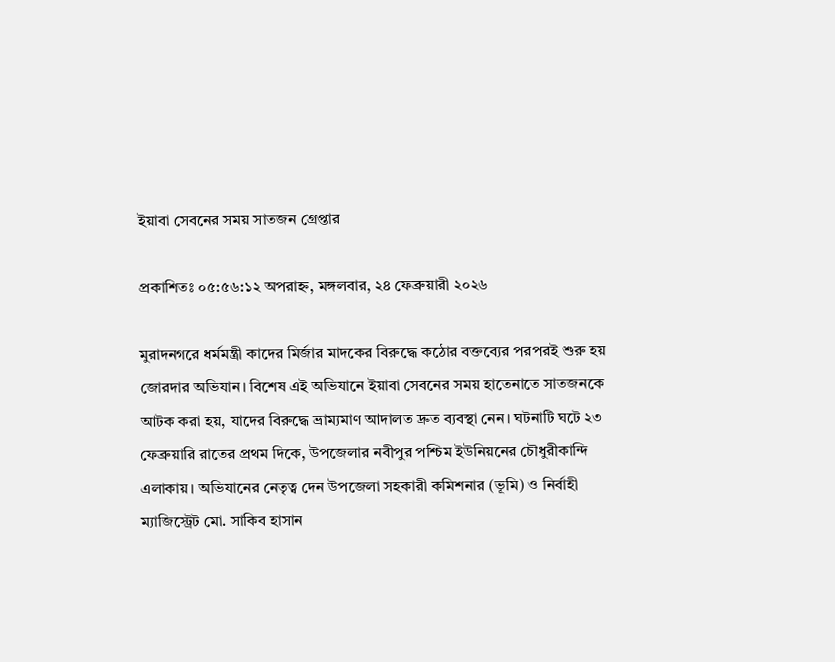ইয়াবা সেবনের সময় সাতজন গ্রেপ্তার

প্রকাশিতঃ ০৫:৫৬:১২ অপরাহ্ন, মঙ্গলবার, ২৪ ফেব্রুয়ারী ২০২৬

মুরাদনগরে ধর্মমন্ত্রী কাদের মির্জার মাদকের বিরুদ্ধে কঠোর বক্তব্যের পরপরই শুরু হয় জোরদার অভিযান। বিশেষ এই অভিযানে ইয়াবা সেবনের সময় হাতেনাতে সাতজনকে আটক করা হয়, যাদের বিরুদ্ধে ভ্রাম্যমাণ আদালত দ্রুত ব্যবস্থা নেন। ঘটনাটি ঘটে ২৩ ফেব্রুয়ারি রাতের প্রথম দিকে, উপজেলার নবীপুর পশ্চিম ইউনিয়নের চৌধুরীকান্দি এলাকায়। অভিযানের নেতৃত্ব দেন উপজেলা সহকারী কমিশনার (ভূমি) ও নির্বাহী ম্যাজিস্ট্রেট মো. সাকিব হাসান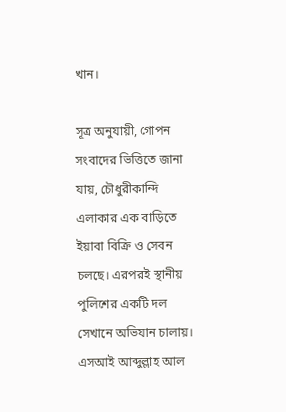খান।

সূত্র অনুযায়ী, গোপন সংবাদের ভিত্তিতে জানা যায়, চৌধুরীকান্দি এলাকার এক বাড়িতে ইয়াবা বিক্রি ও সেবন চলছে। এরপরই স্থানীয় পুলিশের একটি দল সেখানে অভিযান চালায়। এসআই আব্দুল্লাহ আল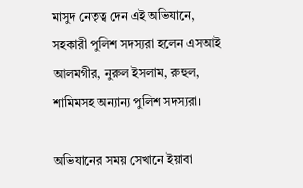মাসুদ নেতৃত্ব দেন এই অভিযানে, সহকারী পুলিশ সদস্যরা হলেন এসআই আলমগীর, নুরুল ইসলাম, রুহুল, শামিমসহ অন্যান্য পুলিশ সদস্যরা।

অভিযানের সময় সেখানে ইয়াবা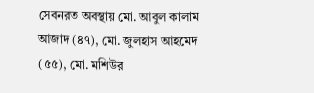সেবনরত অবস্থায় মো. আবুল কালাম আজাদ (৪৭), মো. জুলহাস আহমেদ (৫৫), মো. মশিউর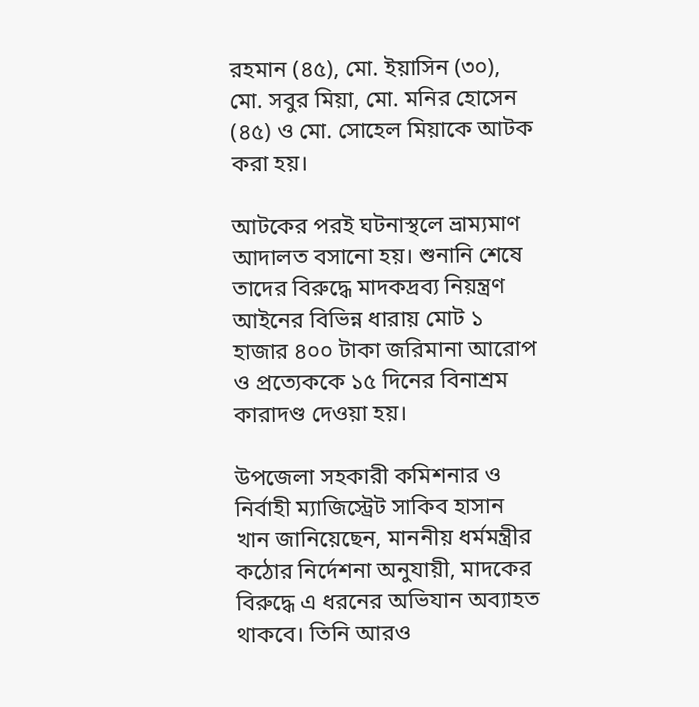রহমান (৪৫), মো. ইয়াসিন (৩০), মো. সবুর মিয়া, মো. মনির হোসেন (৪৫) ও মো. সোহেল মিয়াকে আটক করা হয়।

আটকের পরই ঘটনাস্থলে ভ্রাম্যমাণ আদালত বসানো হয়। শুনানি শেষে তাদের বিরুদ্ধে মাদকদ্রব্য নিয়ন্ত্রণ আইনের বিভিন্ন ধারায় মোট ১ হাজার ৪০০ টাকা জরিমানা আরোপ ও প্রত্যেককে ১৫ দিনের বিনাশ্রম কারাদণ্ড দেওয়া হয়।

উপজেলা সহকারী কমিশনার ও নির্বাহী ম্যাজিস্ট্রেট সাকিব হাসান খান জানিয়েছেন, মাননীয় ধর্মমন্ত্রীর কঠোর নির্দেশনা অনুযায়ী, মাদকের বিরুদ্ধে এ ধরনের অভিযান অব্যাহত থাকবে। তিনি আরও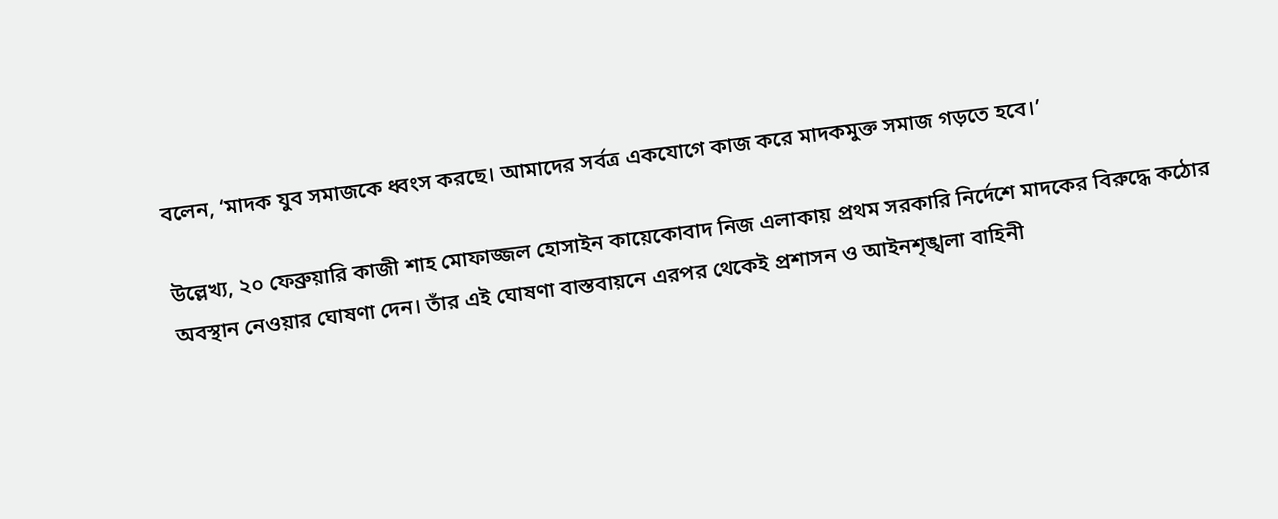বলেন, ‘মাদক যুব সমাজকে ধ্বংস করছে। আমাদের সর্বত্র একযোগে কাজ করে মাদকমুক্ত সমাজ গড়তে হবে।’

উল্লেখ্য, ২০ ফেব্রুয়ারি কাজী শাহ মোফাজ্জল হোসাইন কায়েকোবাদ নিজ এলাকায় প্রথম সরকারি নির্দেশে মাদকের বিরুদ্ধে কঠোর অবস্থান নেওয়ার ঘোষণা দেন। তাঁর এই ঘোষণা বাস্তবায়নে এরপর থেকেই প্রশাসন ও আইনশৃঙ্খলা বাহিনী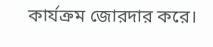কার্যক্রম জোরদার করে।